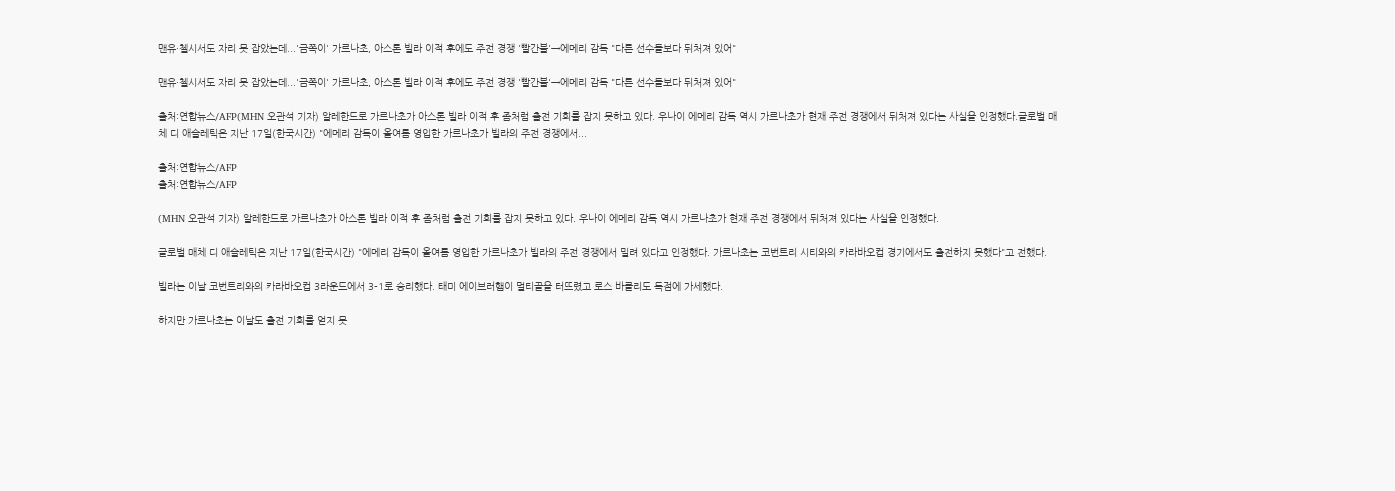맨유·첼시서도 자리 못 잡았는데...'금쪽이' 가르나초, 아스톤 빌라 이적 후에도 주전 경쟁 '빨간불'→에메리 감독 "다른 선수들보다 뒤처져 있어"

맨유·첼시서도 자리 못 잡았는데...'금쪽이' 가르나초, 아스톤 빌라 이적 후에도 주전 경쟁 '빨간불'→에메리 감독 "다른 선수들보다 뒤처져 있어"

출처:연합뉴스/AFP(MHN 오관석 기자) 알레한드로 가르나초가 아스톤 빌라 이적 후 좀처럼 출전 기회를 잡지 못하고 있다. 우나이 에메리 감독 역시 가르나초가 현재 주전 경쟁에서 뒤처져 있다는 사실을 인정했다.글로벌 매체 디 애슬레틱은 지난 17일(한국시간) "에메리 감독이 올여름 영입한 가르나초가 빌라의 주전 경쟁에서...

출처:연합뉴스/AFP
출처:연합뉴스/AFP

(MHN 오관석 기자) 알레한드로 가르나초가 아스톤 빌라 이적 후 좀처럼 출전 기회를 잡지 못하고 있다. 우나이 에메리 감독 역시 가르나초가 현재 주전 경쟁에서 뒤처져 있다는 사실을 인정했다.

글로벌 매체 디 애슬레틱은 지난 17일(한국시간) "에메리 감독이 올여름 영입한 가르나초가 빌라의 주전 경쟁에서 밀려 있다고 인정했다. 가르나초는 코번트리 시티와의 카라바오컵 경기에서도 출전하지 못했다"고 전했다.

빌라는 이날 코번트리와의 카라바오컵 3라운드에서 3-1로 승리했다. 태미 에이브러햄이 멀티골을 터뜨렸고 로스 바클리도 득점에 가세했다.

하지만 가르나초는 이날도 출전 기회를 얻지 못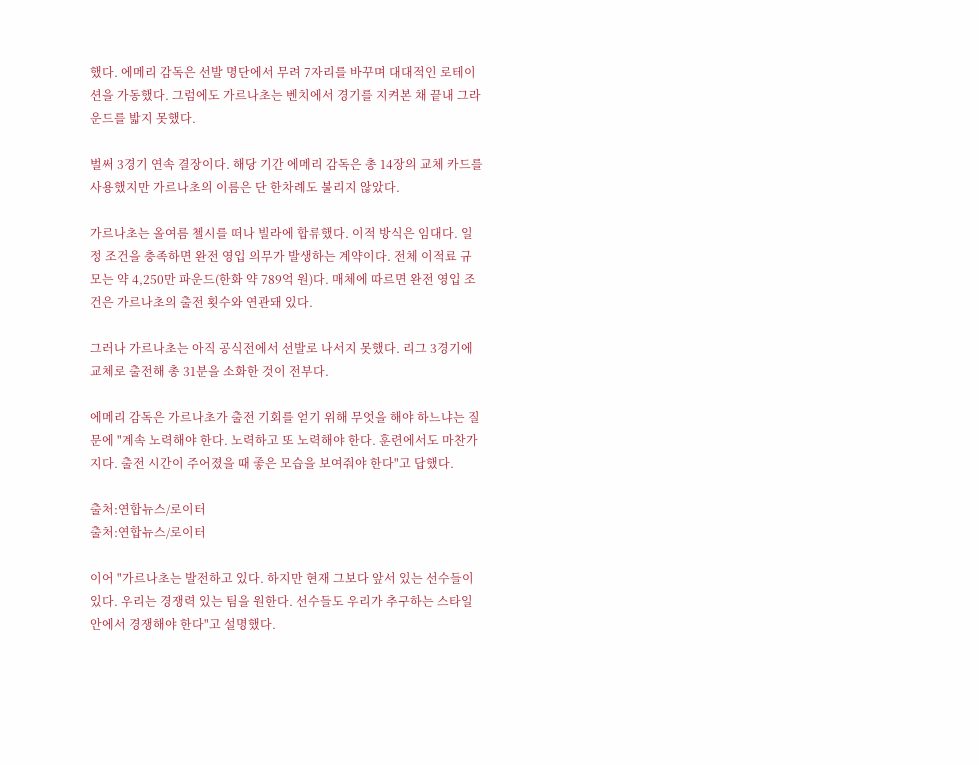했다. 에메리 감독은 선발 명단에서 무려 7자리를 바꾸며 대대적인 로테이션을 가동했다. 그럼에도 가르나초는 벤치에서 경기를 지켜본 채 끝내 그라운드를 밟지 못했다.

벌써 3경기 연속 결장이다. 해당 기간 에메리 감독은 총 14장의 교체 카드를 사용했지만 가르나초의 이름은 단 한차례도 불리지 않았다.

가르나초는 올여름 첼시를 떠나 빌라에 합류했다. 이적 방식은 임대다. 일정 조건을 충족하면 완전 영입 의무가 발생하는 계약이다. 전체 이적료 규모는 약 4,250만 파운드(한화 약 789억 원)다. 매체에 따르면 완전 영입 조건은 가르나초의 출전 횟수와 연관돼 있다.

그러나 가르나초는 아직 공식전에서 선발로 나서지 못했다. 리그 3경기에 교체로 출전해 총 31분을 소화한 것이 전부다.

에메리 감독은 가르나초가 출전 기회를 얻기 위해 무엇을 해야 하느냐는 질문에 "계속 노력해야 한다. 노력하고 또 노력해야 한다. 훈련에서도 마찬가지다. 출전 시간이 주어졌을 때 좋은 모습을 보여줘야 한다"고 답했다.

출처:연합뉴스/로이터
출처:연합뉴스/로이터

이어 "가르나초는 발전하고 있다. 하지만 현재 그보다 앞서 있는 선수들이 있다. 우리는 경쟁력 있는 팀을 원한다. 선수들도 우리가 추구하는 스타일 안에서 경쟁해야 한다"고 설명했다.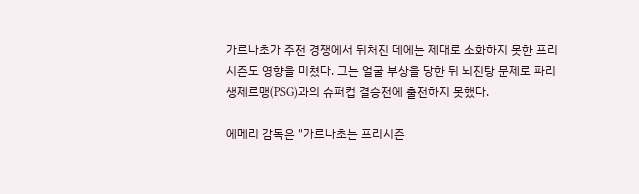가르나초가 주전 경쟁에서 뒤처진 데에는 제대로 소화하지 못한 프리시즌도 영향을 미쳤다. 그는 얼굴 부상을 당한 뒤 뇌진탕 문제로 파리 생제르맹(PSG)과의 슈퍼컵 결승전에 출전하지 못했다.

에메리 감독은 "가르나초는 프리시즌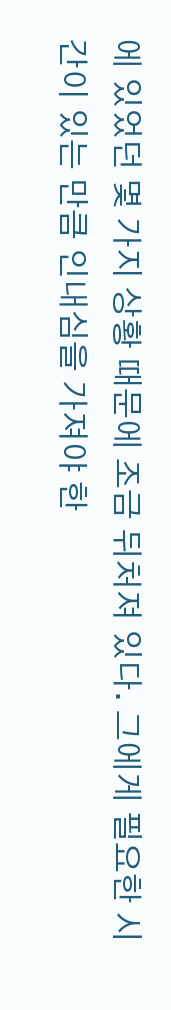에 있었던 몇 가지 상황 때문에 조금 뒤처져 있다. 그에게 필요한 시간이 있는 만큼 인내심을 가져야 한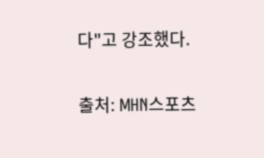다"고 강조했다.

출처: MHN스포츠